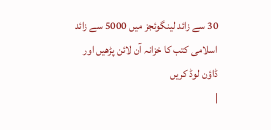30 سے زائد لینگوئجز میں 5000 سے زائد اسلامی کتب کا خزانہ آن لائن پڑھیں اور ڈاؤن لوڈ کریں
|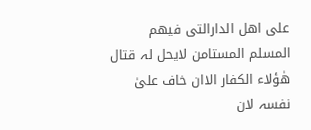علی اھل الدارالتی فیھم المسلم المستامن لایحل لہ قتال ھٰؤلاء الکفار الاان خاف علیٰ نفسہ لان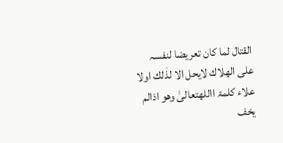القتال لما کان تعریضا لنفسہ علی الھلاك لایحل الا لذٰلك اولا علاء کلمۃ االلهتعالیٰ وھو اذالم یخف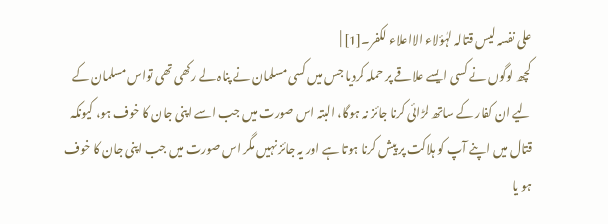علی نفسہ لیس قتالہ لہٰؤلاء الااعلاء لکفر۔[1] |
کچھ لوگوں نے کسی ایسے علاقے پر حملہ کردیا جس میں کسی مسلمان نے پناہ لے رکھی تھی تواس مسلمان کے لیے ان کفار کے ساتھ لڑائی کرنا جائز نہ ہوگا، البتہ اس صورت میں جب اسے اپنی جان کا خوف ہو، کیونکہ قتال میں اپنے آپ کو ہلاکت پر پیش کرنا ہوتا ہے اور یہ جائز نہیں مگر اس صورت میں جب اپنی جان کا خوف ہو یا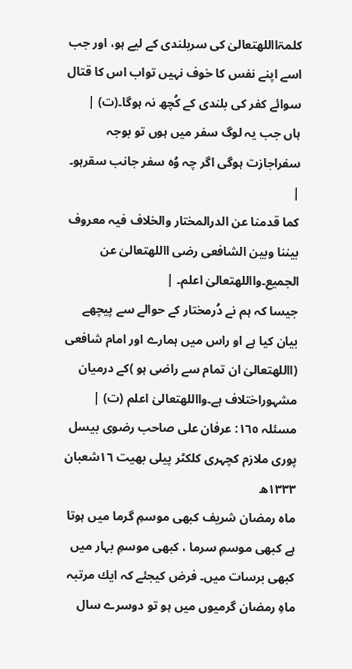کلمۃااللهتعالیٰ کی سربلندی کے لیے ہو، اور جب اسے اپنے نفس کا خوف نہیں تواب اس کا قتال سوائے کفر کی بلندی کے کُچھ نہ ہوگا۔(ت) |
ہاں جب یہ لوگ سفر میں ہوں تو بوجہ سفراجازت ہوگی اگر چہ وُہ سفر جانب سقرہو۔
|
کما قدمنا عن الدرالمختار والخلاف فیہ معروف بیننا وبین الشافعی رضی االلهتعالیٰ عن الجمیع۔وااللهتعالیٰ اعلم۔ |
جیسا کہ ہم نے دُرمختار کے حوالے سے پیچھے بیان کیا ہے او راس میں ہمارے اور امام شافعی (االلهتعالیٰ ان تمام سے راضی ہو )کے درمیان مشہوراختلاف ہے۔وااللهتعالیٰ اعلم (ت) |
مسئلہ ١٦٥: عرفان علی صاحب رضوی بیسل پوری ملازم کچہری کلکٹر پیلی بھیت ١٦شعبان ١٣٣٣ھ
ماہ رمضان شریف کبھی موسمِ گرما میں ہوتا ہے کبھی موسمِ سرما ، کبھی موسمِ بہار میں کبھی برسات میں۔ فرض کیجئے کہ ایك مرتبہ ماہِ رمضان گرمیوں میں ہو تو دوسرے سال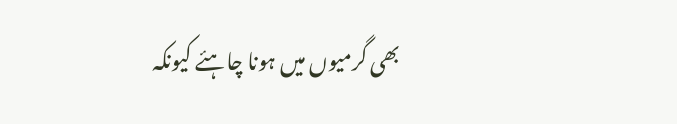بھی گرمیوں میں ہونا چاہئے کیونکہ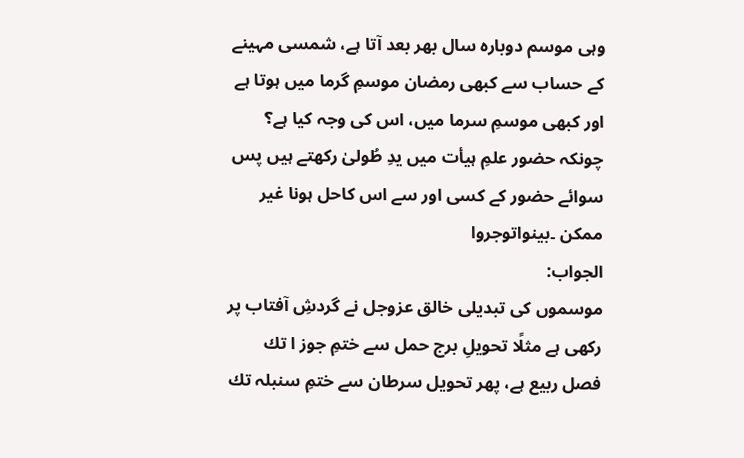وہی موسم دوبارہ سال بھر بعد آتا ہے، شمسی مہینے کے حساب سے کبھی رمضان موسمِ گرما میں ہوتا ہے اور کبھی موسمِ سرما میں، اس کی وجہ کیا ہے؟ چونکہ حضور علمِ ہیأت میں یدِ طُولیٰ رکھتے ہیں پس سوائے حضور کے کسی اور سے اس کاحل ہونا غیر ممکن ۔بینواتوجروا
الجواب:
موسموں کی تبدیلی خالق عزوجل نے گردشِ آفتاب پر رکھی ہے مثلًا تحویلِ برج حمل سے ختمِ جوز ا تك فصل ربیع ہے، پھر تحویل سرطان سے ختمِ سنبلہ تك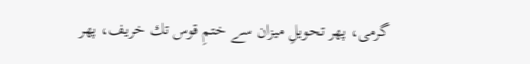گرمی، پھر تحویلِ میزان سے ختمِ قوس تك خریف، پھر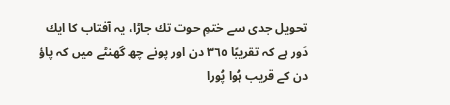تحویل جدی سے ختمِ حوت تك جاڑا، یہ آفتاب کا ایك دَور ہے کہ تقریبًا ٣٦٥ دن اور پونے چھ گھنٹے میں کہ پاؤ دن کے قریب ہُوا پُورا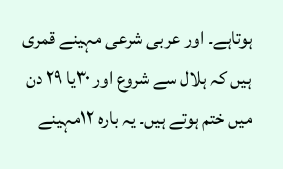ہوتاہے۔ اور عربی شرعی مہینے قمری ہیں کہ ہلال سے شروع اور ٣٠یا ٢٩ دن میں ختم ہوتے ہیں۔ یہ بارہ ١٢مہینے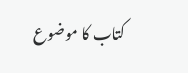کتاب کا موضوع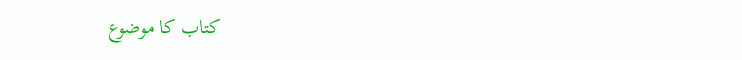کتاب کا موضوع